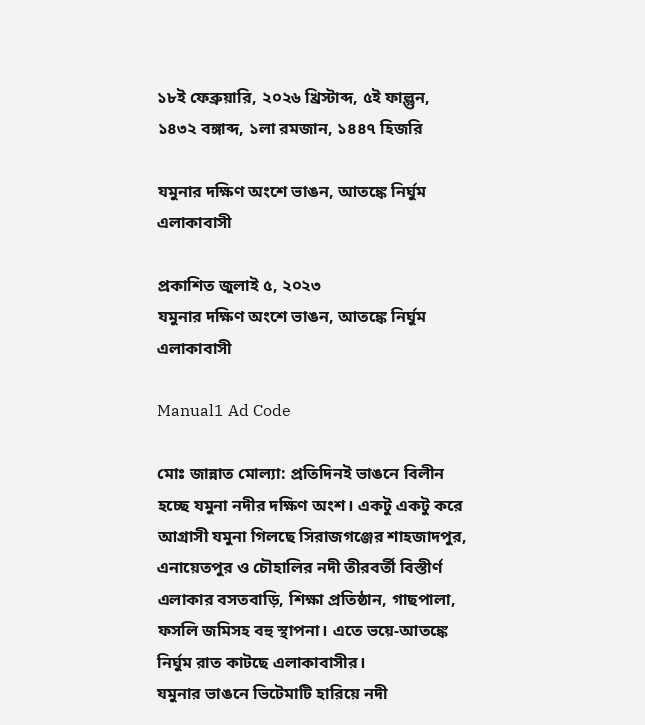১৮ই ফেব্রুয়ারি, ২০২৬ খ্রিস্টাব্দ, ৫ই ফাল্গুন, ১৪৩২ বঙ্গাব্দ, ১লা রমজান, ১৪৪৭ হিজরি

যমুনার দক্ষিণ অংশে ভাঙন, আতঙ্কে নির্ঘুম এলাকাবাসী

প্রকাশিত জুলাই ৫, ২০২৩
যমুনার দক্ষিণ অংশে ভাঙন, আতঙ্কে নির্ঘুম এলাকাবাসী

Manual1 Ad Code

মোঃ জান্নাত মোল্যা: প্রতিদিনই ভাঙনে বিলীন হচ্ছে যমুনা নদীর দক্ষিণ অংশ। একটু একটু করে আগ্রাসী যমুনা গিলছে সিরাজগঞ্জের শাহজাদপুর, এনায়েতপুর ও চৌহালির নদী তীরবর্তী বিস্তীর্ণ এলাকার বসতবাড়ি, শিক্ষা প্রতিষ্ঠান, গাছপালা, ফসলি জমিসহ বহু স্থাপনা। এতে ভয়ে-আতঙ্কে নির্ঘুম রাত কাটছে এলাকাবাসীর।
যমুনার ভাঙনে ভিটেমাটি হারিয়ে নদী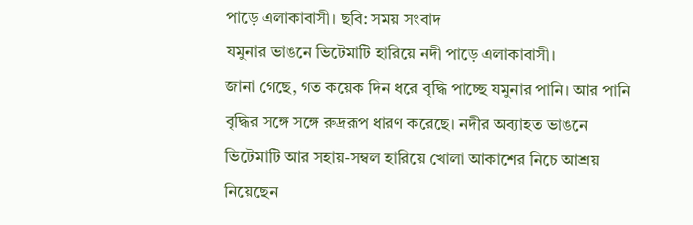পাড়ে এলাকাবাসী। ছবি: সময় সংবাদ
যমুনার ভাঙনে ভিটেমাটি হারিয়ে নদী পাড়ে এলাকাবাসী।
জানা গেছে, গত কয়েক দিন ধরে বৃদ্ধি পাচ্ছে যমুনার পানি। আর পানি বৃদ্ধির সঙ্গে সঙ্গে রুদ্ররূপ ধারণ করেছে। নদীর অব্যাহত ভাঙনে ভিটেমাটি আর সহায়-সম্বল হারিয়ে খোলা আকাশের নিচে আশ্রয় নিয়েছেন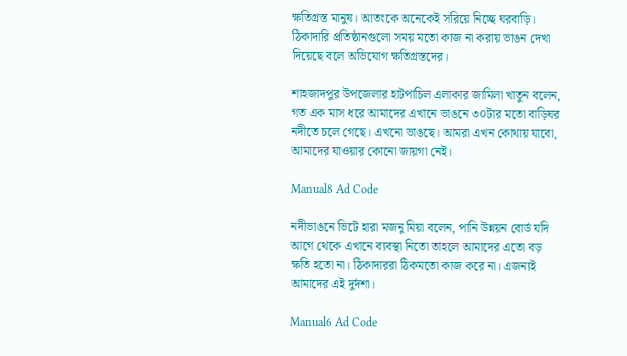ক্ষতিগ্রস্ত মানুষ। আতংকে অনেকেই সরিয়ে নিচ্ছে ঘরবাড়ি। ঠিকাদারি প্রতিষ্ঠানগুলো সময় মতো কাজ না করায় ভাঙন দেখা দিয়েছে বলে অভিযোগ ক্ষতিগ্রস্তদের।

শাহজাদপুর উপজেলার হাটপাচিল এলাকার জামিলা খাতুন বলেন, গত এক মাস ধরে আমাদের এখানে ভাঙনে ৩০টার মতো বাড়িঘর নদীতে চলে গেছে। এখনো ভাঙছে। আমরা এখন কোথায় যাবো, আমাদের যাওয়ার কোনো জায়গা নেই।

Manual8 Ad Code

নদীভাঙনে ভিটে হারা মজনু মিয়া বলেন, পানি উন্নয়ন বোর্ড যদি আগে থেকে এখানে ব্যবস্থা নিতো তাহলে আমাদের এতো বড় ক্ষতি হতো না। ঠিকাদাররা ঠিকমতো কাজ করে না। এজন্যই আমাদের এই দুর্দশা।

Manual6 Ad Code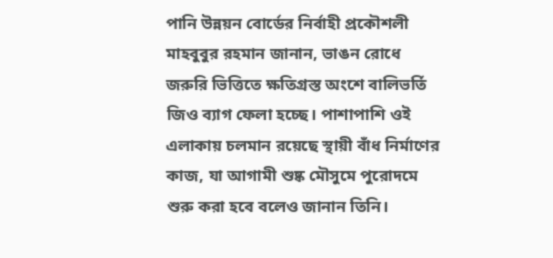পানি উন্নয়ন বোর্ডের নির্বাহী প্রকৌশলী মাহবুবুর রহমান জানান, ভাঙন রোধে জরুরি ভিত্তিতে ক্ষতিগ্রস্ত অংশে বালিভর্তি জিও ব্যাগ ফেলা হচ্ছে। পাশাপাশি ওই এলাকায় চলমান রয়েছে স্থায়ী বাঁধ নির্মাণের কাজ, যা আগামী শুষ্ক মৌসুমে পুরোদমে শুরু করা হবে বলেও জানান তিনি।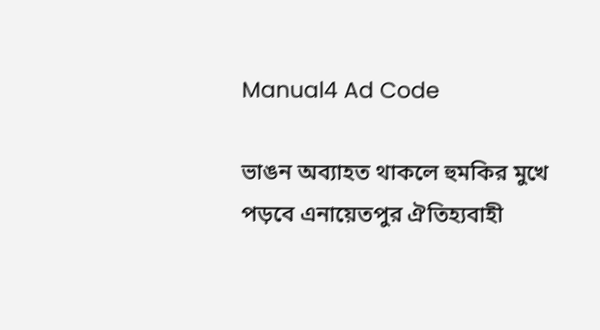Manual4 Ad Code

ভাঙন অব্যাহত থাকলে হুমকির মুখে পড়বে এনায়েতপুর ঐতিহ্যবাহী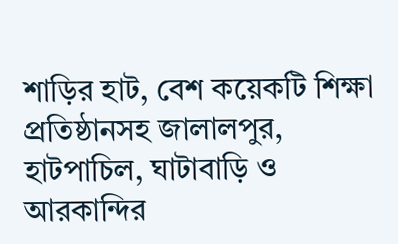শাড়ির হাট, বেশ কয়েকটি শিক্ষা প্রতিষ্ঠানসহ জালালপুর, হাটপাচিল, ঘাটাবাড়ি ও আরকান্দির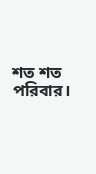শত শত পরিবার।